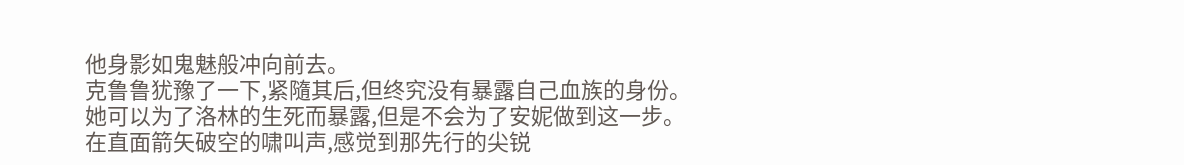他身影如鬼魅般冲向前去。
克鲁鲁犹豫了一下,紧隨其后,但终究没有暴露自己血族的身份。
她可以为了洛林的生死而暴露,但是不会为了安妮做到这一步。
在直面箭矢破空的啸叫声,感觉到那先行的尖锐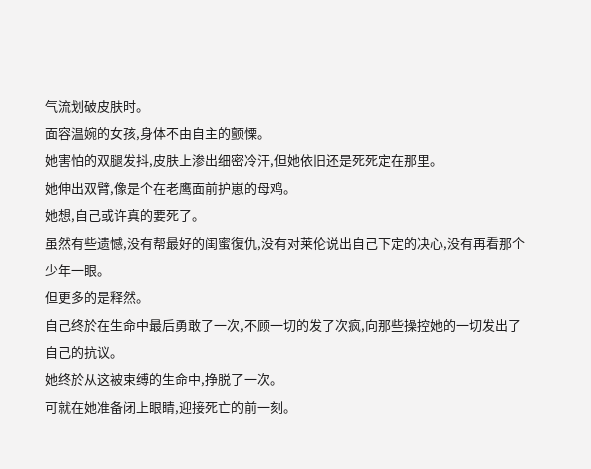气流划破皮肤时。
面容温婉的女孩,身体不由自主的颤慄。
她害怕的双腿发抖,皮肤上渗出细密冷汗,但她依旧还是死死定在那里。
她伸出双臂,像是个在老鹰面前护崽的母鸡。
她想,自己或许真的要死了。
虽然有些遗憾,没有帮最好的闺蜜復仇,没有对莱伦说出自己下定的决心,没有再看那个少年一眼。
但更多的是释然。
自己终於在生命中最后勇敢了一次,不顾一切的发了次疯,向那些操控她的一切发出了自己的抗议。
她终於从这被束缚的生命中,挣脱了一次。
可就在她准备闭上眼睛,迎接死亡的前一刻。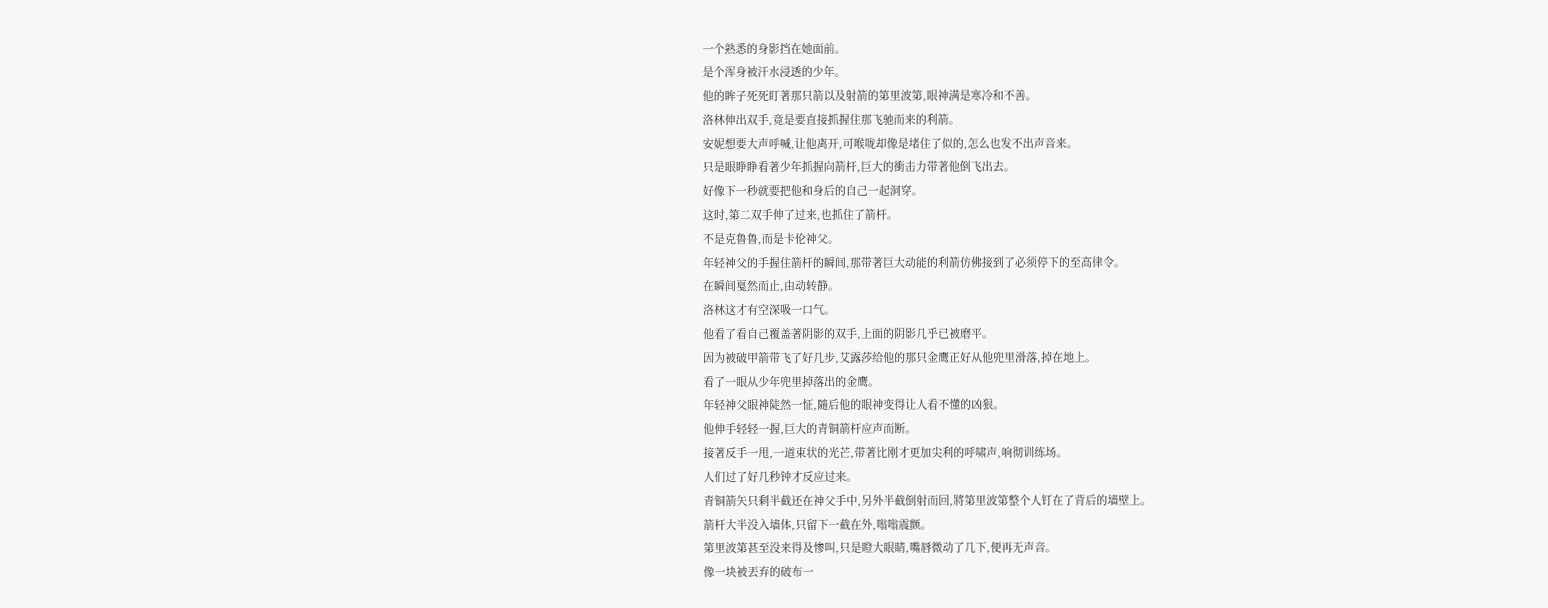一个熟悉的身影挡在她面前。
是个浑身被汗水浸透的少年。
他的眸子死死盯著那只箭以及射箭的第里波第,眼神满是寒冷和不善。
洛林伸出双手,竟是要直接抓握住那飞驰而来的利箭。
安妮想要大声呼喊,让他离开,可喉咙却像是堵住了似的,怎么也发不出声音来。
只是眼睁睁看著少年抓握向箭杆,巨大的衝击力带著他倒飞出去。
好像下一秒就要把他和身后的自己一起洞穿。
这时,第二双手伸了过来,也抓住了箭杆。
不是克鲁鲁,而是卡伦神父。
年轻神父的手握住箭杆的瞬间,那带著巨大动能的利箭仿佛接到了必须停下的至高律令。
在瞬间戛然而止,由动转静。
洛林这才有空深吸一口气。
他看了看自己覆盖著阴影的双手,上面的阴影几乎已被磨平。
因为被破甲箭带飞了好几步,艾露莎给他的那只金鹰正好从他兜里滑落,掉在地上。
看了一眼从少年兜里掉落出的金鹰。
年轻神父眼神陡然一怔,隨后他的眼神变得让人看不懂的凶狠。
他伸手轻轻一握,巨大的青铜箭杆应声而断。
接著反手一甩,一道束状的光芒,带著比刚才更加尖利的呼啸声,响彻训练场。
人们过了好几秒钟才反应过来。
青铜箭矢只剩半截还在神父手中,另外半截倒射而回,將第里波第整个人钉在了背后的墙壁上。
箭杆大半没入墙体,只留下一截在外,嗡嗡震颤。
第里波第甚至没来得及惨叫,只是瞪大眼睛,嘴唇微动了几下,便再无声音。
像一块被丟弃的破布一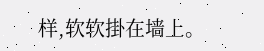样,软软掛在墙上。